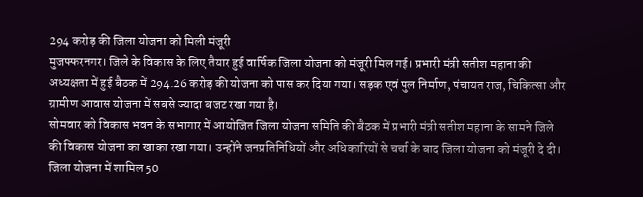294 करोड़ की जिला योजना को मिली मंजूरी
मुजफ्फरनगर। जिले के विकास के लिए तैयार हुई वार्षिक जिला योजना को मंजूरी मिल गई। प्रभारी मंत्री सतीश महाना की अध्यक्षता में हुई बैठक में 294.26 करोड़ की योजना को पास कर दिया गया। सड़क एवं पुल निर्माण, पंचायत राज, चिकित्सा और ग्रामीण आवास योजना में सबसे ज्यादा बजट रखा गया है।
सोमवार को विकास भवन के सभागार में आयोजित जिला योजना समिति की बैठक में प्रभारी मंत्री सतीश महाना के सामने जिले की विकास योजना का खाका रखा गया। उन्होंने जनप्रतिनिधियों और अधिकारियों से चर्चा के बाद जिला योजना को मंजूरी दे दी। जिला योजना में शामिल 50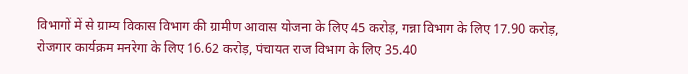विभागों में से ग्राम्य विकास विभाग की ग्रामीण आवास योजना के लिए 45 करोड़, गन्ना विभाग के लिए 17.90 करोड़, रोजगार कार्यक्रम मनरेगा के लिए 16.62 करोड़, पंचायत राज विभाग के लिए 35.40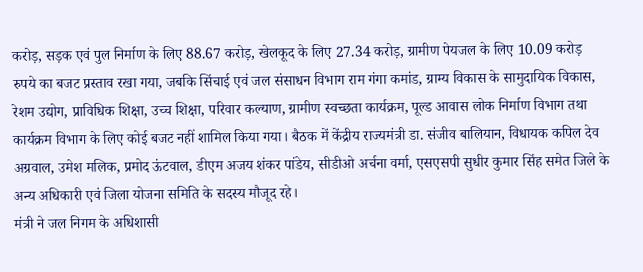करोड़, सड़क एवं पुल निर्माण के लिए 88.67 करोड़, खेलकूद के लिए 27.34 करोड़, ग्रामीण पेयजल के लिए 10.09 करोड़ रुपये का बजट प्रस्ताव रखा गया, जबकि सिंचाई एवं जल संसाधन विभाग राम गंगा कमांड, ग्राम्य विकास के सामुदायिक विकास, रेशम उद्योग, प्राविधिक शिक्षा, उच्च शिक्षा, परिवार कल्याण, ग्रामीण स्वच्छता कार्यक्रम, पूल्ड आवास लोक निर्माण विभाग तथा कार्यक्रम विभाग के लिए कोई बजट नहीं शामिल किया गया। बैठक में केंद्रीय राज्यमंत्री डा. संजीव बालियान, विधायक कपिल देव अग्रवाल, उमेश मलिक, प्रमोद ऊंटवाल, डीएम अजय शंकर पांडेय, सीडीओ अर्चना वर्मा, एसएसपी सुधीर कुमार सिंह समेत जिले के अन्य अधिकारी एवं जिला योजना समिति के सदस्य मौजूद रहे।
मंत्री ने जल निगम के अधिशासी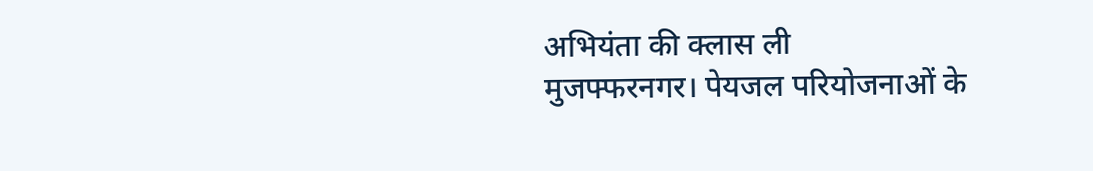अभियंता की क्लास ली
मुजफ्फरनगर। पेयजल परियोजनाओं के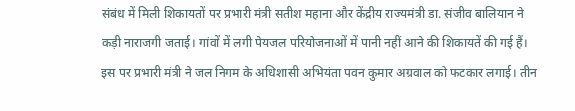संबंध में मिली शिकायतों पर प्रभारी मंत्री सतीश महाना और केंद्रीय राज्यमंत्री डा. संजीव बालियान ने कड़ी नाराजगी जताई। गांवों में लगी पेयजल परियोजनाओं में पानी नहीं आने की शिकायतें की गई हैं। इस पर प्रभारी मंत्री ने जल निगम के अधिशासी अभियंता पवन कुमार अग्रवाल को फटकार लगाई। तीन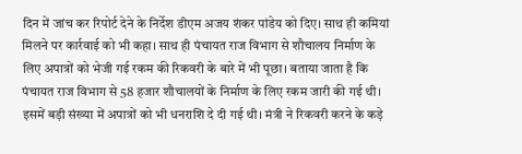दिन में जांच कर रिपोर्ट देने के निर्देश डीएम अजय शंकर पांडेय को दिए। साथ ही कमियां मिलने पर कार्रवाई को भी कहा। साथ ही पंचायत राज विभाग से शौचालय निर्माण के लिए अपात्रों को भेजी गई रकम की रिकवरी के बारे में भी पूछा। बताया जाता है कि पंचायत राज विभाग से 58 हजार शौचालयों के निर्माण के लिए रकम जारी की गई थी। इसमें बड़ी संख्या में अपात्रों को भी धनराशि दे दी गई थी। मंत्री ने रिकवरी करने के कड़े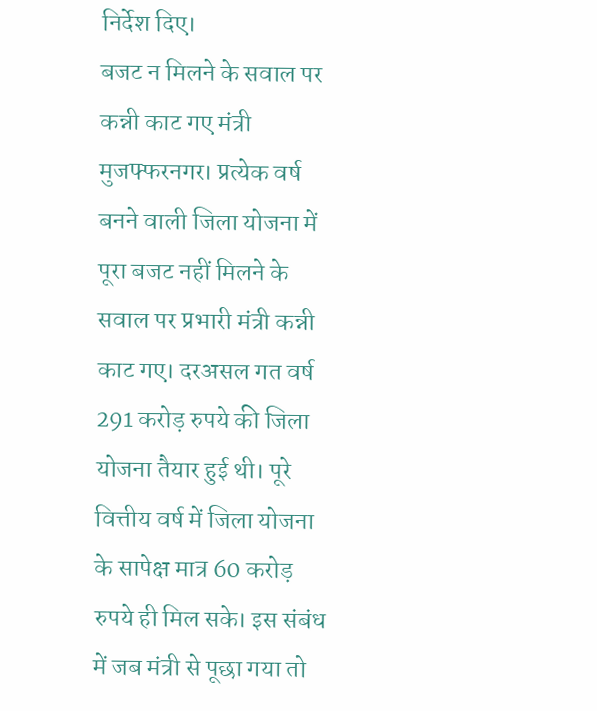निर्देश दिए।
बजट न मिलने के सवाल पर कन्नी काट गए मंत्री
मुजफ्फरनगर। प्रत्येक वर्ष बनने वाली जिला योजना में पूरा बजट नहीं मिलने के सवाल पर प्रभारी मंत्री कन्नी काट गए। दरअसल गत वर्ष 291 करोड़ रुपये की जिला योजना तैयार हुई थी। पूरे वित्तीय वर्ष में जिला योजना के सापेक्ष मात्र 60 करोड़ रुपये ही मिल सके। इस संबंध में जब मंत्री से पूछा गया तो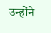उन्होंने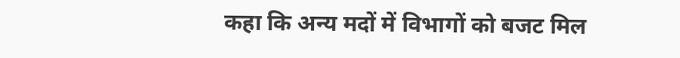कहा कि अन्य मदों में विभागों को बजट मिल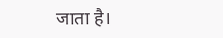जाता है।